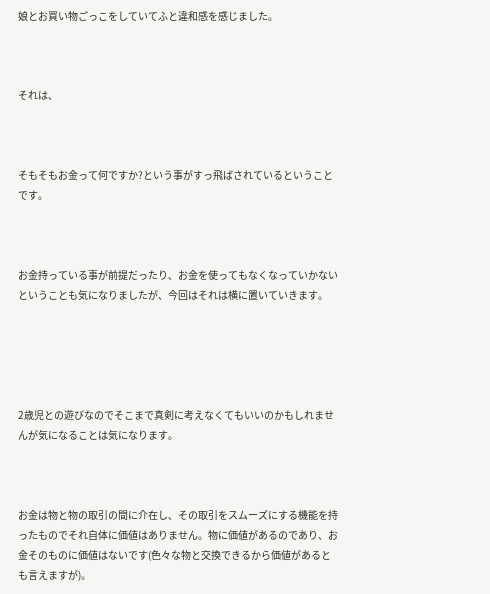娘とお買い物ごっこをしていてふと違和感を感じました。



それは、



そもそもお金って何ですか?という事がすっ飛ばされているということです。



お金持っている事が前提だったり、お金を使ってもなくなっていかないということも気になりましたが、今回はそれは横に置いていきます。





2歳児との遊びなのでそこまで真剣に考えなくてもいいのかもしれませんが気になることは気になります。



お金は物と物の取引の間に介在し、その取引をスムーズにする機能を持ったものでそれ自体に価値はありません。物に価値があるのであり、お金そのものに価値はないです(色々な物と交換できるから価値があるとも言えますが)。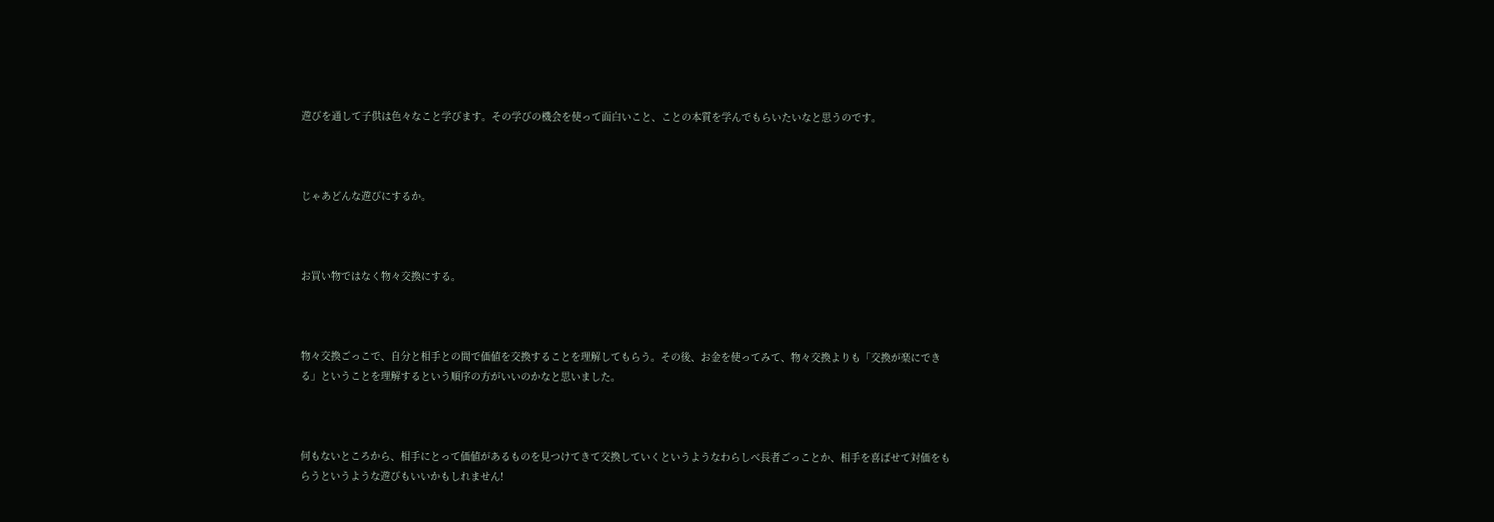遊びを通して子供は色々なこと学びます。その学びの機会を使って面白いこと、ことの本質を学んでもらいたいなと思うのです。



じゃあどんな遊びにするか。



お買い物ではなく物々交換にする。



物々交換ごっこで、自分と相手との間で価値を交換することを理解してもらう。その後、お金を使ってみて、物々交換よりも「交換が楽にできる」ということを理解するという順序の方がいいのかなと思いました。



何もないところから、相手にとって価値があるものを見つけてきて交換していくというようなわらしべ長者ごっことか、相手を喜ばせて対価をもらうというような遊びもいいかもしれません!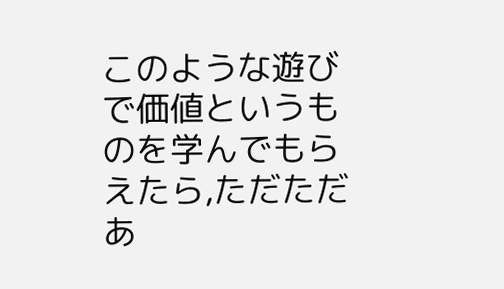このような遊びで価値というものを学んでもらえたら,ただただあ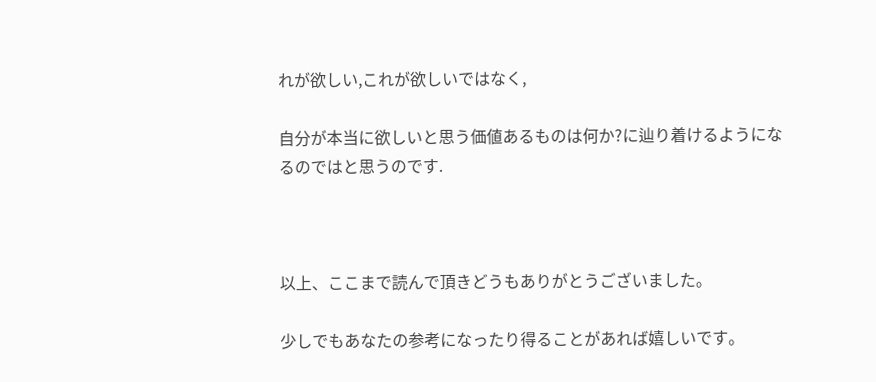れが欲しい,これが欲しいではなく,

自分が本当に欲しいと思う価値あるものは何か?に辿り着けるようになるのではと思うのです.



以上、ここまで読んで頂きどうもありがとうございました。

少しでもあなたの参考になったり得ることがあれば嬉しいです。